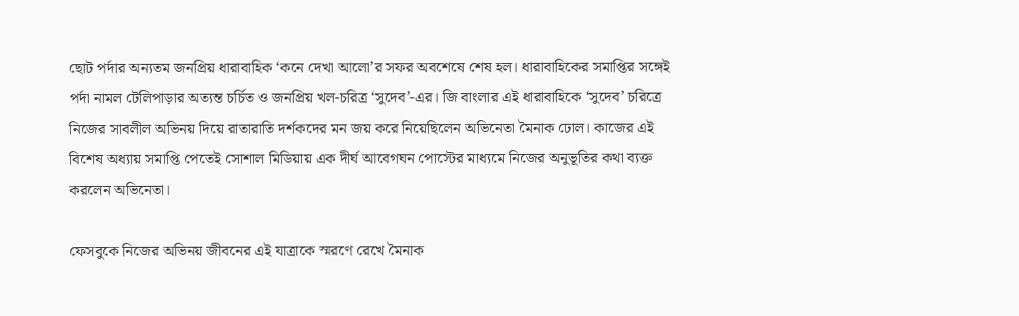ছোট পর্দার অন্যতম জনপ্রিয় ধারাবাহিক ‘কনে দেখা আলো’র সফর অবশেষে শেষ হল। ধারাবাহিকের সমাপ্তির সঙ্গেই পর্দা নামল টেলিপাড়ার অত্যন্ত চর্চিত ও জনপ্রিয় খল-চরিত্র ‘সুদেব’-এর। জি বাংলার এই ধারাবাহিকে ‘সুদেব’ চরিত্রে নিজের সাবলীল অভিনয় দিয়ে রাতারাতি দর্শকদের মন জয় করে নিয়েছিলেন অভিনেতা মৈনাক ঢোল। কাজের এই বিশেষ অধ্যায় সমাপ্তি পেতেই সোশাল মিডিয়ায় এক দীর্ঘ আবেগঘন পোস্টের মাধ্যমে নিজের অনুভূতির কথা ব্যক্ত করলেন অভিনেতা।

ফেসবুকে নিজের অভিনয় জীবনের এই যাত্রাকে স্মরণে রেখে মৈনাক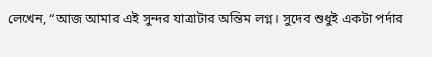লেখেন, “আজ আমার এই সুন্দর যাত্রাটার অন্তিম লগ্ন। সুদেব শুধুই একটা পর্দার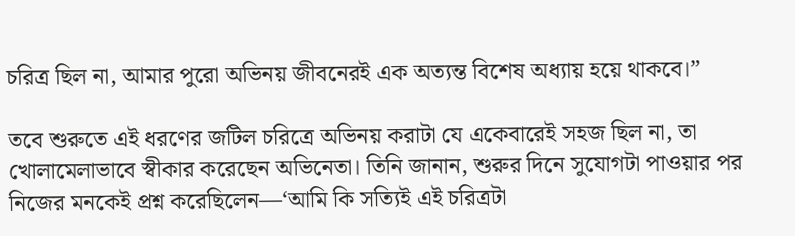চরিত্র ছিল না, আমার পুরো অভিনয় জীবনেরই এক অত্যন্ত বিশেষ অধ্যায় হয়ে থাকবে।”

তবে শুরুতে এই ধরণের জটিল চরিত্রে অভিনয় করাটা যে একেবারেই সহজ ছিল না, তা খোলামেলাভাবে স্বীকার করেছেন অভিনেতা। তিনি জানান, শুরুর দিনে সুযোগটা পাওয়ার পর নিজের মনকেই প্রশ্ন করেছিলেন—‘আমি কি সত্যিই এই চরিত্রটা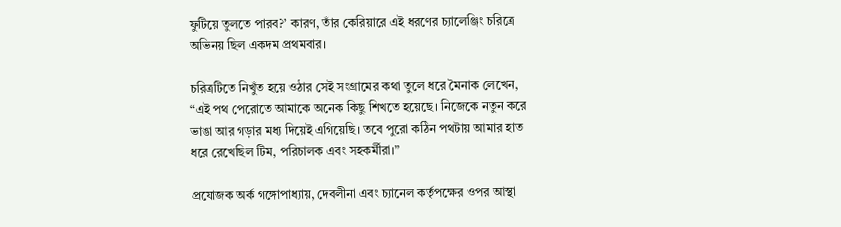ফুটিয়ে তুলতে পারব?’ কারণ, তাঁর কেরিয়ারে এই ধরণের চ্যালেঞ্জিং চরিত্রে অভিনয় ছিল একদম প্রথমবার।

চরিত্রটিতে নিখুঁত হয়ে ওঠার সেই সংগ্রামের কথা তুলে ধরে মৈনাক লেখেন, “এই পথ পেরোতে আমাকে অনেক কিছু শিখতে হয়েছে। নিজেকে নতুন করে ভাঙা আর গড়ার মধ্য দিয়েই এগিয়েছি। তবে পুরো কঠিন পথটায় আমার হাত ধরে রেখেছিল টিম, পরিচালক এবং সহকর্মীরা।”

প্রযোজক অর্ক গঙ্গোপাধ্যায়, দেবলীনা এবং চ্যানেল কর্তৃপক্ষের ওপর আস্থা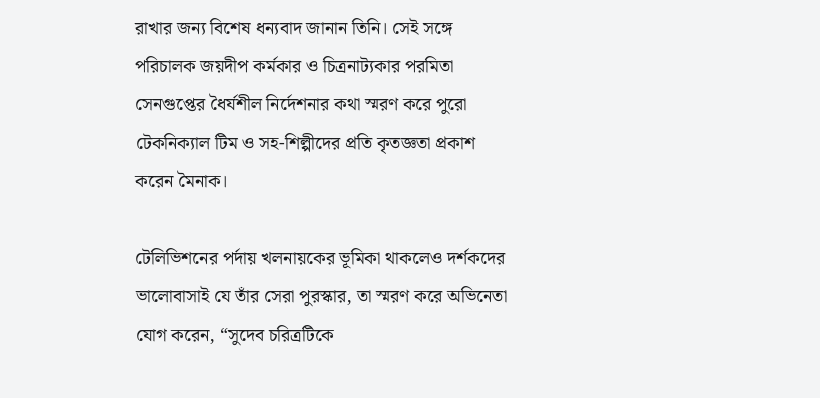রাখার জন্য বিশেষ ধন্যবাদ জানান তিনি। সেই সঙ্গে পরিচালক জয়দীপ কর্মকার ও চিত্রনাট্যকার পরমিতা সেনগুপ্তের ধৈর্যশীল নির্দেশনার কথা স্মরণ করে পুরো টেকনিক্যাল টিম ও সহ-শিল্পীদের প্রতি কৃতজ্ঞতা প্রকাশ করেন মৈনাক।

টেলিভিশনের পর্দায় খলনায়কের ভূমিকা থাকলেও দর্শকদের ভালোবাসাই যে তাঁর সেরা পুরস্কার, তা স্মরণ করে অভিনেতা যোগ করেন, “সুদেব চরিত্রটিকে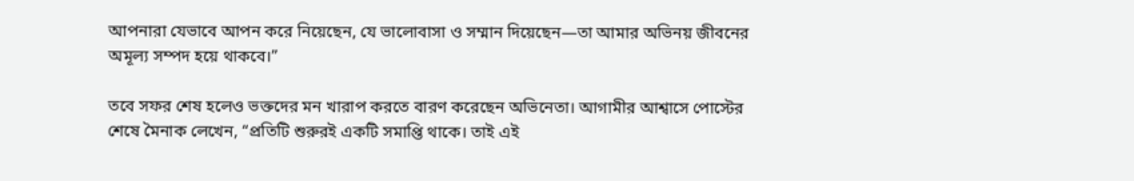আপনারা যেভাবে আপন করে নিয়েছেন, যে ভালোবাসা ও সম্মান দিয়েছেন—তা আমার অভিনয় জীবনের অমূল্য সম্পদ হয়ে থাকবে।”

তবে সফর শেষ হলেও ভক্তদের মন খারাপ করতে বারণ করেছেন অভিনেতা। আগামীর আশ্বাসে পোস্টের শেষে মৈনাক লেখেন, “প্রতিটি শুরুরই একটি সমাপ্তি থাকে। তাই এই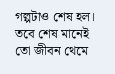গল্পটাও শেষ হল। তবে শেষ মানেই তো জীবন থেমে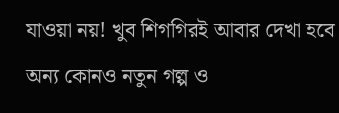যাওয়া নয়! খুব শিগগিরই আবার দেখা হবে অন্য কোনও নতুন গল্প ও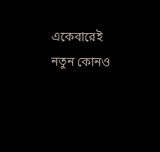একেবারেই নতুন কোনও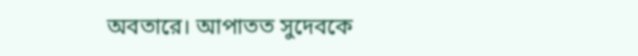অবতারে। আপাতত সুদেবকে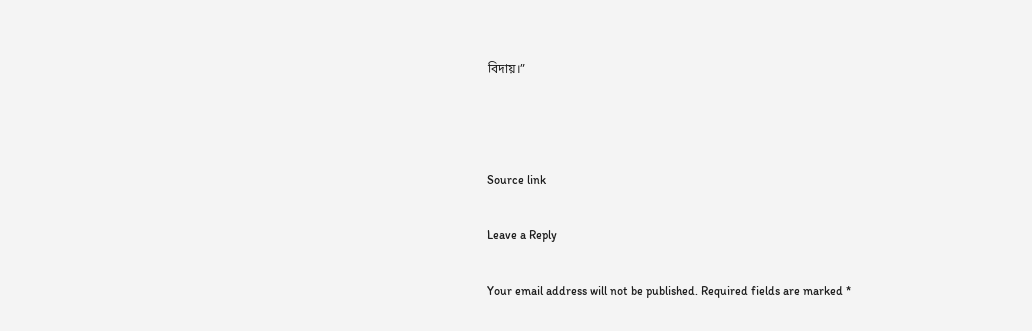বিদায়।”



Source link

Leave a Reply

Your email address will not be published. Required fields are marked *